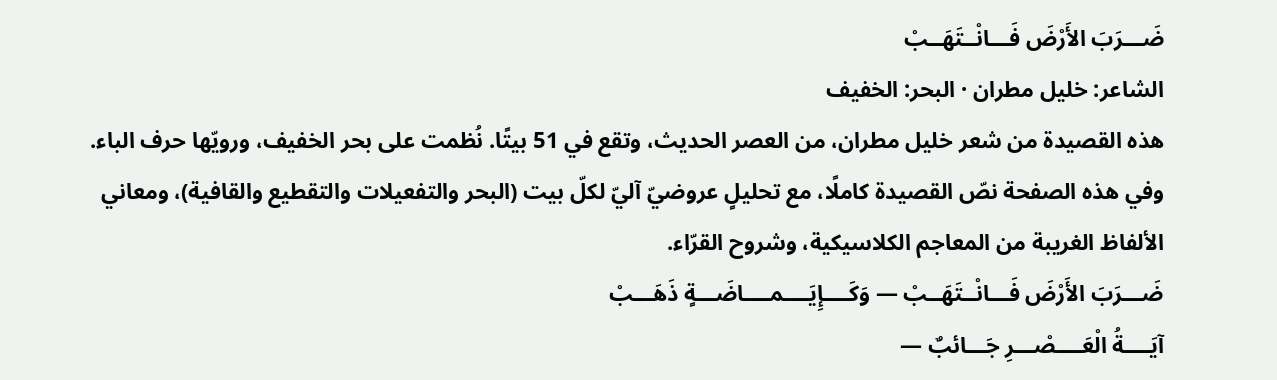ضَـــرَبَ الأَرْضَ فَـــانْــتَهَــبْ
الشاعر: خليل مطران · البحر: الخفيف
هذه القصيدة من شعر خليل مطران، من العصر الحديث، وتقع في 51 بيتًا. نُظمت على بحر الخفيف، ورويّها حرف الباء.
وفي هذه الصفحة نصّ القصيدة كاملًا، مع تحليلٍ عروضيّ آليّ لكلّ بيت (البحر والتفعيلات والتقطيع والقافية)، ومعاني الألفاظ الغريبة من المعاجم الكلاسيكية، وشروح القرّاء.
ضَـــرَبَ الأَرْضَ فَـــانْــتَهَــبْ — وَكَــــإِيَــــمــــاضَـــةٍ ذَهَـــبْ
آيَــــةُ الْعَــــصْـــرِ جَـــائبٌ —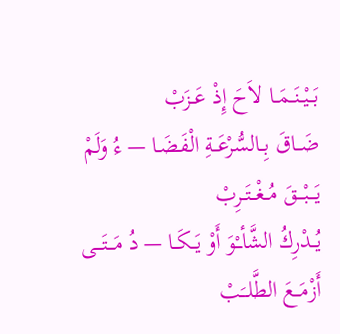بَــيْــنَــمَــا لاَحَ إِذْ عَــزَبْ
ضَــاقَ بِــالسُّرْعَــةِ الْفَـضَـا — ءُ وَلَمْ يَـــبْـــقَ مُــغْــتَــرِبْ
يُــدْرِكُ الشَّأــْوَ أَوْ يَــكَــا — دُ مَـــتَـــى أَزْمَــعَ الطَّلــَبْ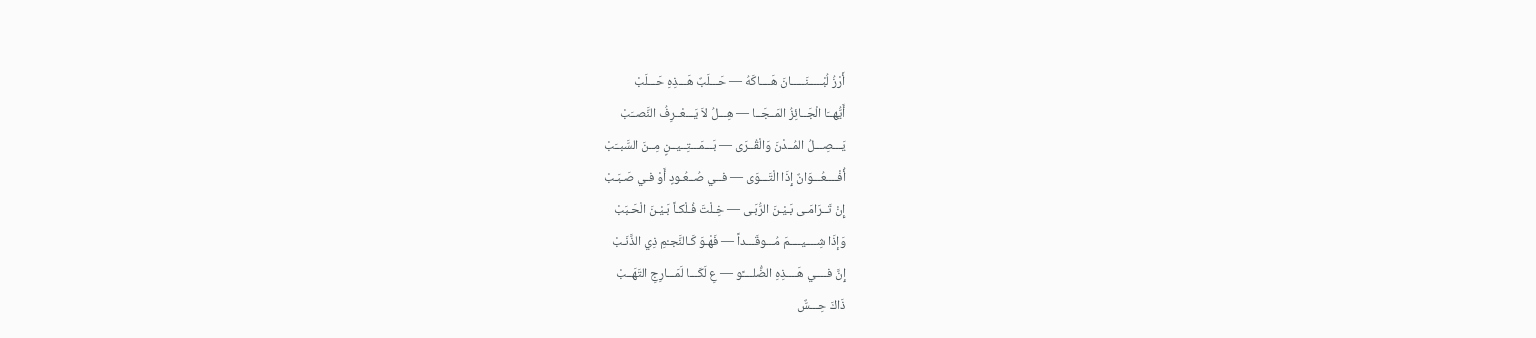أَرْزُ لُبْـــــنَـــــانَ هَــــاكَهُ — حَـــلَبٌ هَـــذِهِ حَـــلَبْ
أَيُّهــَا الْجَــائِزُ المَــجَــا — هِـــلُ لاَ يَـــعْــرِفُ النَّصــَبْ
يَـــصِـــلُ المُــدْنَ وَالْقُــرَى — بَـــمَـــتِــيــنٍ مِــنَ السَّبــَبْ
أُفْــــعُـــوَانٌ إِذَا الْتَـــوَى — فــي صُــعُـودٍ أَوْ فـي صَـبَـبْ
إِنْ تَــرَامَـى بَـيْـنَ الرُّبَـى — خِـلْتَ فُـلْكـاً بَـيْـنَ الْحَـبَبْ
وَإذَا شِــــيــــمَ مُـــوقَـــداً — فَهْـوَ كَـالنَّجـْمِ ذِي الذَّنَـبْ
إِنَّ فــــي هَــــذِهِ الضُّلــــًو — عِ لَكَـــا لَمَـــارِجِ التَهَــبْ
ذَاكَ حِـــسٌّ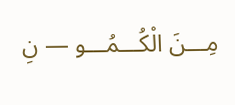مِـــنَ الْكُـــمُـــو — نِ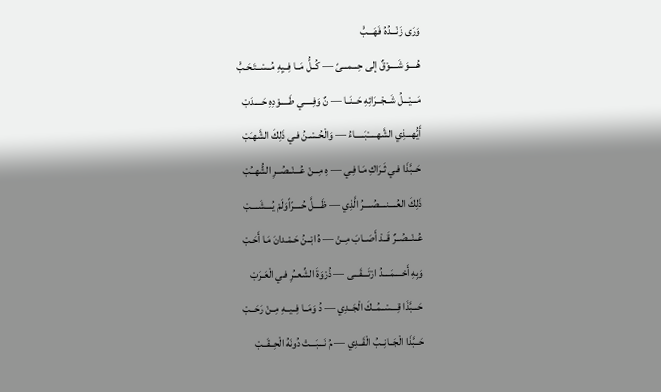وَرَى زَنْـــدُهُ فَهَـــبّْ
هُــــوَ شَــــوْقٌ إلى حِـــمـــىً — كُــلُّ مَــا فِــيِهِ مُــسْــتَـحَـبّْ
مَـــيْـــلُ شَــجْــرَائِهِ حَــنَــا — نٌ وَفِـــــي طَـــــوْدِهِ حَــــدَبْ
أَيُّهـــذِي الشَّهـــــْبَـــــاءُ — وَالْحُـسْـنُ فـي ذَلِكَ الشَّهـَبْ
حَــبَّذَا فـي ثَـرَاكِ مَـا فِـي — هِ مِـــنْ عُـــنْــصُــرِ الشُّهــُبْ
ذَلِكَ العُــــنــــصُــــرُ الَّذِي — ظَــــلَّ حُــــرّاًوَلَمْ يُــــشَــــبْ
عُــنْــصُــرٌ قَــدْ أَصَــابَ مِــنْ — هُ ابْــنُ حَـمْـدانَ مَـا أَحَـبْ
وَبِهِ أَحْــــمَــــدُ ارْتَـــقَـــى — ذُرْوَةَ الشِّعــُرِ فـي الْعَـرَبْ
حَـــبَّذَا قِـــسْــمُــكَ الْجَــدِي — دُ وَمَــا فِــيــهِ مِــنْ رَحَــبْ
حَــبَّذَا الْجَــانِــبُ الْقَــدِي — مُ نَـــبَـــتْ دُونَهُ الْحِــقَــبْ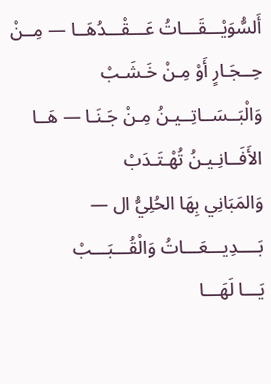أَلسُّوَيْـــقَـــاتُ عَـــقْـــدُهَــا — مِــنْ حِــجَـارٍ أَوْ مِـنْ خَـشَـبْ
وَالْبَــسَــاتِــيـنُ مِـنْ جَـنَـا — هَــا الأَفَــانِـيـنُ تُهْـتَـدَبْ
وَالمَبَانِي بِهَا الحُلِيُّ ال — بَــــدِيـــعَـــاتُ وَالْقُـــبَـــبْ
يَـــا لَهَـــا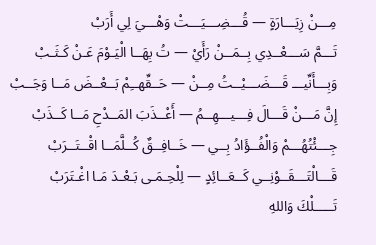مِـــنْ زِيَـــارَةٍ — قُـــضِـــيَـــتْ وَهْـــيَ لِي أَرَبْ
تَـــمَّ سَـــعْــدِي بِــمَــنْ رَأَيْ — تُ بِهَــا الْيَـوْمَ عَـنْ كَـثَـبْ
وَبِـــأَنِّيـــ قَـــضَـــيْــتُ مِــنْ — حَــقِّهــِمْ بَــعْــضَ مَــا وَجَــبْ
إِنَّ مَـــنْ قَـــالَ فِـــيـــهِــمُ — أَعْــذَبَ المَــدْحِ مَــا كَــذَبْ
جِـــئْتُهُـــمْ وَالْفُــؤَادُ بِــي — خَــافِــقٌ كُــلَّمَــا اقْــتَــرَبْ
قَـــالْتَـــقَــوْنِــي كَــعَــائِدٍ — لِلْحِـمَـى بَـعْـدَ مَـا اغْـتَرَبْ
تَـــــلْكَ وَاللهِ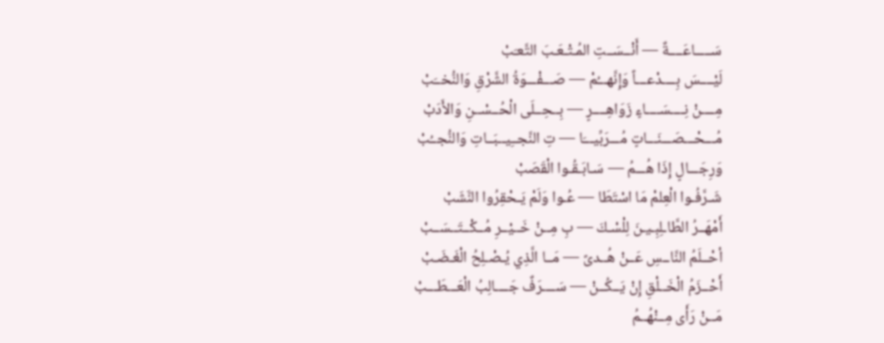سَـــــاعَــــةٌ — أَنْــسَــتِ المُـتْـعَـبَ التَّعـَبْ
لَيْــــسَ بِــــدْعـــاً وَإِنَّهـــُمْ — صَـــفْـــوَةُ الشَّرْقِ وَالنُّخــَبْ
مِــــنْ نِــــسَــــاءٍ زَوَاهِــــرٍ — بِــحِــلَى الْحُــسْــنِ وَالأَدَبْ
مُـــحْـــصَـــنَـــاتٍ مُـــرَبِّيـــَا — تِ النَّجــِيــبَــاتِ وَالنُّجــُبْ
وَرِجَـــالٍ إِذَا هُـــمُ — سَـابَـقُـوا الْقَصَبْ
شَـرَّفُـوا الْعِلمْ مَا اسْتَطَا — عُـوا وَلَمْ يَـحْقِرُوا النَّشَبْ
أَمْهَــرُ الطَّاـلِبِـيـنَ لِلْسْـكَ — بِ مِــنْ خَــيْــرِ مُــكْــتَــسَــبْ
أحْــلَمُ النَّاــسِ عَــنْ هُــدىً — مَــا الَّذِي يُـصْـلِحُ الْغَـضَـبْ
أَحْــزَمُ الْخَــلْقِ إِنْ يَــكُــنْ — سَــــرَفٌ جَــــالِبُ الْعَـــطَـــبْ
مَــنْ رَأَى مِــنْهُــمُ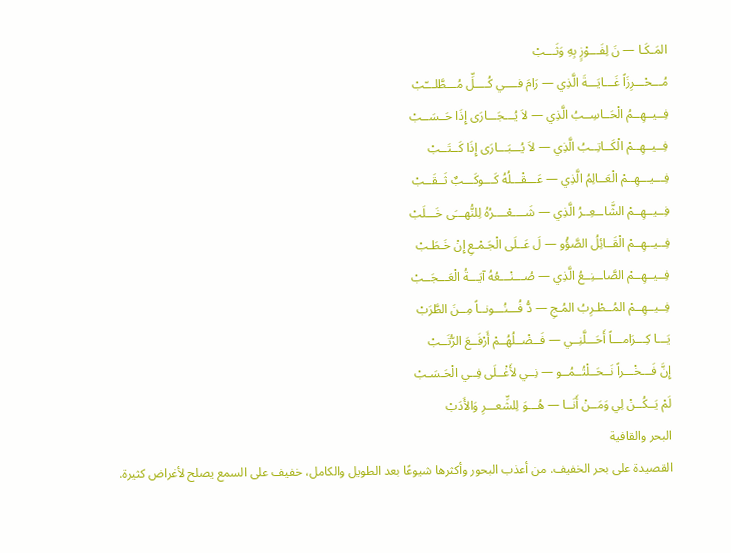المَـكَـا — نَ لِفَـــوْزٍ بِهِ وَثَـــبْ
مُـــحْـــرِزَاً غَـــايَـــةَ الَّذِي — رَامَ فــــي كُــــلِّ مُـــطَّلـــّبْ
فِــيــهِــمُ الْحَــاسِــبُ الَّذِي — لاَ يُـــجَـــارَى إِذَا حَــسَــبْ
فِــيــهِــمْ الْكَــاتِــبُ الَّذِي — لاَ يُـــبَـــارَى إِذَا كَــتَــبْ
فِـــيـــهِــمْ الْعَــالِمُ الَّذِي — عَـــقْـــلُهُ كَـــوكَـــبٌ ثَــقَــبْ
فِــيــهِــمْ الشَّاــعِــرُ الَّذِي — شَــــعْــــرُهُ لِلنُّهـــَى خَـــلَبْ
فِــيــهِــمْ الْقَــائِلُ الصَّؤُو — لَ عَــلَى الْجَـمْـعِ إِنْ خَـطَـبْ
فِــيــهِــمْ الصَّاــنِــعُ الَّذِي — صُـــنْـــعُهُ آيَـــةُ الْعَـــجَــبْ
فِــيــهِــمْ المُــطْـرِبُ المُـجِ — دُّ فُـــنُـــونــاً مِــنَ الطَّرَبْ
يَـــا كِـــرَامـــاً أَحَـــلَّنِــي — فَــضْــلُهُــمْ أَرْفَــعَ الرُّتَــبْ
إِنَّ فَـــخْـــراً نَــحَــلْتُــمُــو — نِــي لأَغْــلَى فِــي الْحَـسَـبْ
لَمْ يَــكُــنْ لِي وَمَــنْ أَنَــا — هُـــوَ لِلشِّعـــرِ وَالأَدَبْ
البحر والقافية
القصيدة على بحر الخفيف. من أعذب البحور وأكثرها شيوعًا بعد الطويل والكامل، خفيف على السمع يصلح لأغراض كثيرة.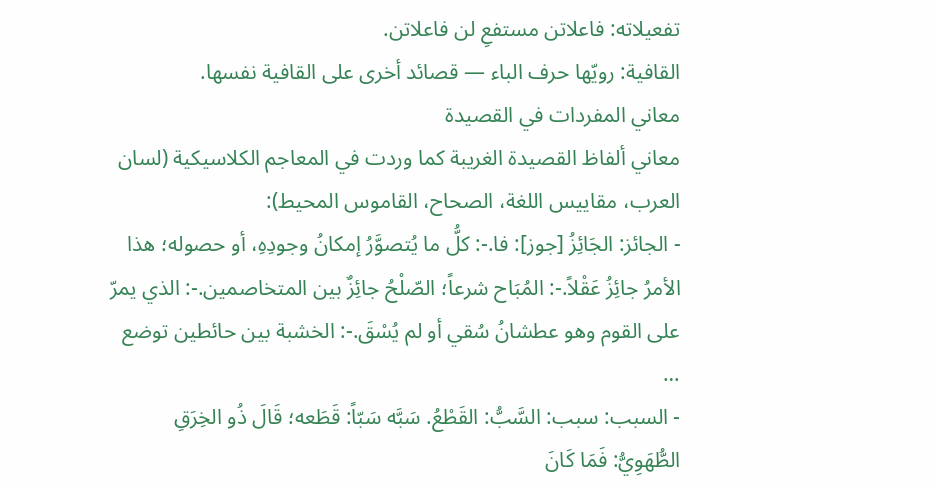تفعيلاته: فاعلاتن مستفعِ لن فاعلاتن.
القافية: رويّها حرف الباء — قصائد أخرى على القافية نفسها.
معاني المفردات في القصيدة
معاني ألفاظ القصيدة الغريبة كما وردت في المعاجم الكلاسيكية (لسان العرب، مقاييس اللغة، الصحاح، القاموس المحيط):
- الجائز: الجَائِزُ [جوز]: فا.-: كلُّ ما يُتصوَّرُ إمكانُ وجودِهِ، أو حصوله؛ هذا الأمرُ جائِزُ عَقْلاً.-: المُبَاح شرعاً؛ الصّلْحُ جائِزٌ بين المتخاصمين.-: الذي يمرّ على القوم وهو عطشانُ سُقي أو لم يُسْقَ.-: الخشبة بين حائطين توضع …
- السبب: سبب: السَّبُّ: القَطْعُ. سَبَّه سَبّاً: قَطَعه؛ قَالَ ذُو الخِرَقِ الطُّهَوِيُّ: فَمَا كَانَ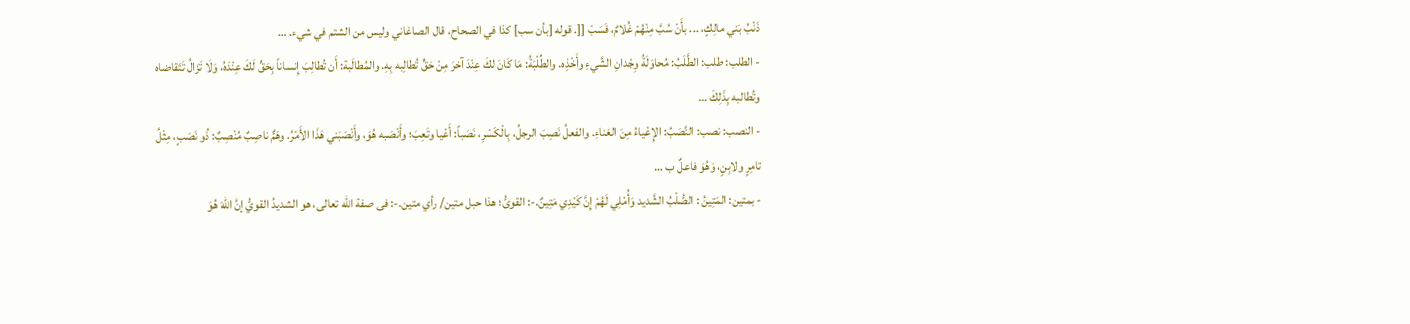ذَنْبُ بَني مالِكٍ، ... بأَنْ سُبَّ مِنْهُمْ غُلامٌ، فَسَبْ [[. قوله [بأن سب] كذا في الصحاح، قال الصاغاني وليس من الشتم في شيء. …
- الطلب: طلب: الطَّلَبُ: مُحاوَلَةُ وِجْدانِ الشَّيءِ وأَخْذِه. والطِّلْبَةُ: مَا كَانَ لكَ عِنْدَ آخرَ مِنْ حَقٍّ تُطالِبه بِهِ. والمُطالَبة: أَن تُطالِبَ إِنساناً بِحَقٍّ لَكَ عِنْدَهُ، وَلَا تَزَالُ تَتَقاضاه وتُطالبه بِذَلِكَ …
- النصب: نصب: النَّصَبُ: الإِعْياءُ مِنَ العَناءِ. والفعلُ نَصِبَ الرجلُ، بِالْكَسْرِ، نَصَباً: أَعْيا وتَعِبَ؛ وأَنْصَبه هُوَ، وأَنْصَبَني هَذَا الأَمْرُ. وهَمٌّ ناصِبٌ مُنْصِبٌ: ذُو نَصَبٍ، مِثْلُ تامِرٍ ولابِنٍ، وَهُوَ فاعلٌ ب …
- بمتين: المَتِينُ : الصُّلْبُ الشَّديد وَأُمْلِي لَهُمْ إِنَّ كَيْدِي مَتِينٌ.-: القوىُّ؛ هذا حبل متين/ رأي متين.-: فى صفة الله تعالى، هو الشديدُ القويُّ إنَّ اللهَ هُوَ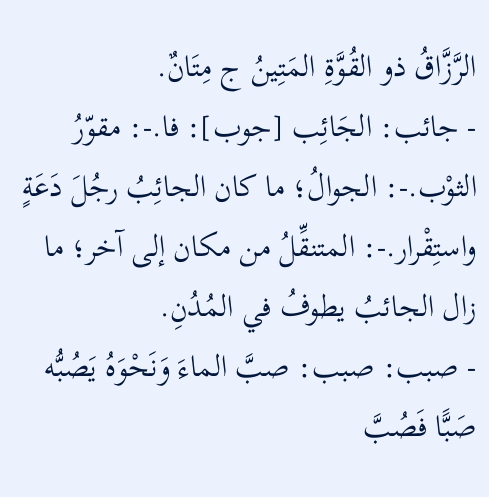الرَّزَّاقُ ذو القُوَّةِ المَتِينُ ج مِتَانٌ.
- جائب: الجَائِب [جوب]: فا.-: مقوّرُ الثوْب.-: الجوالُ؛ ما كان الجائِبُ رجُلَ دَعَةٍ واستِقْرار.-: المتنقِّلُ من مكان إلى آخر؛ ما زال الجائبُ يطوفُ في المُدُنِ.
- صبب: صبب: صبَّ الماءَ وَنَحْوَهُ يَصُبُّه صَبًّا فَصُبَّ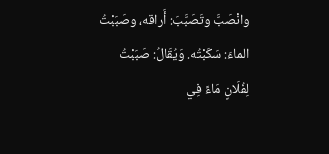وانْصَبَّ وتَصَبَّبَ: أَراقه، وصَبَبْتُ الماءَ: سَكَبْتُه. وَيُقَالُ: صَبَبْتُ لِفُلَانٍ مَاءً فِي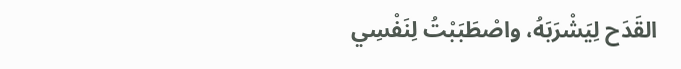القَدَح لِيَشْرَبَهُ، واصْطَبَبْتُ لِنَفْسِي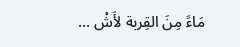مَاءً مِنَ القِربة لأَشْ …